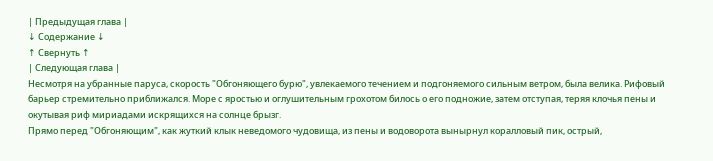| Предыдущая глава |
↓ Содержание ↓
↑ Свернуть ↑
| Следующая глава |
Несмотря на убранные паруса, скорость "Обгоняющего бурю", увлекаемого течением и подгоняемого сильным ветром, была велика. Рифовый барьер стремительно приближался. Море с яростью и оглушительным грохотом билось о его подножие, затем отступая, теряя клочья пены и окутывая риф мириадами искрящихся на солнце брызг.
Прямо перед "Обгоняющим", как жуткий клык неведомого чудовища, из пены и водоворота вынырнул коралловый пик, острый,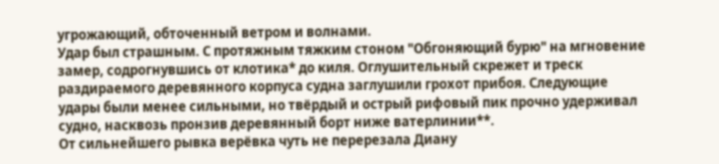угрожающий, обточенный ветром и волнами.
Удар был страшным. С протяжным тяжким стоном "Обгоняющий бурю" на мгновение замер, содрогнувшись от клотика* до киля. Оглушительный скрежет и треск раздираемого деревянного корпуса судна заглушили грохот прибоя. Следующие удары были менее сильными, но твёрдый и острый рифовый пик прочно удерживал судно, насквозь пронзив деревянный борт ниже ватерлинии**.
От сильнейшего рывка верёвка чуть не перерезала Диану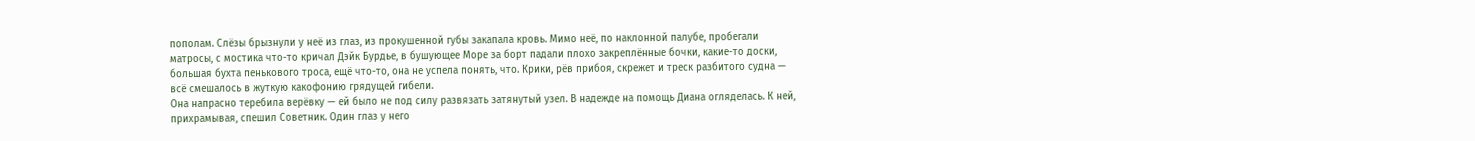пополам. Слёзы брызнули у неё из глаз, из прокушенной губы закапала кровь. Мимо неё, по наклонной палубе, пробегали матросы, с мостика что-то кричал Дэйк Бурдье, в бушующее Море за борт падали плохо закреплённые бочки, какие-то доски, большая бухта пенькового троса, ещё что-то, она не успела понять, что. Крики, рёв прибоя, скрежет и треск разбитого судна — всё смешалось в жуткую какофонию грядущей гибели.
Она напрасно теребила верёвку — ей было не под силу развязать затянутый узел. В надежде на помощь Диана огляделась. К ней, прихрамывая, спешил Советник. Один глаз у него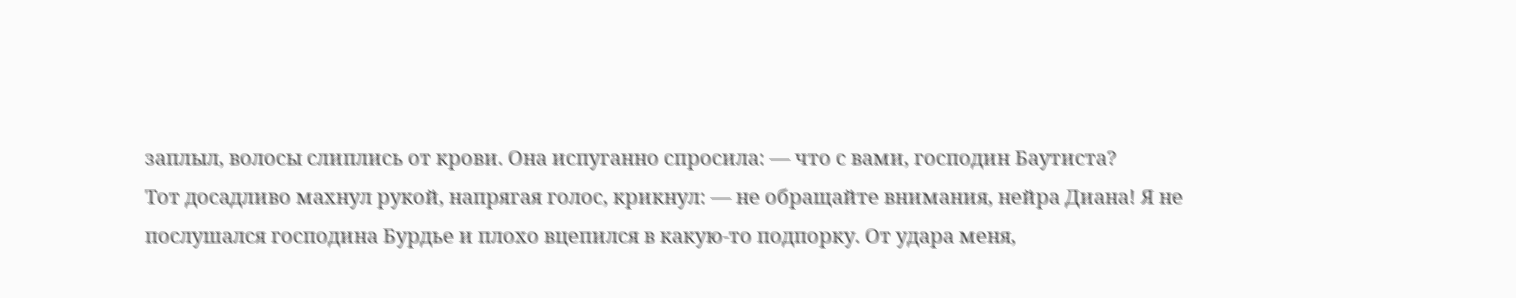заплыл, волосы слиплись от крови. Она испуганно спросила: — что с вами, господин Баутиста?
Тот досадливо махнул рукой, напрягая голос, крикнул: — не обращайте внимания, нейра Диана! Я не послушался господина Бурдье и плохо вцепился в какую-то подпорку. От удара меня,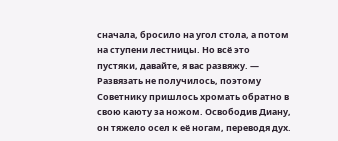сначала, бросило на угол стола, а потом на ступени лестницы. Но всё это пустяки, давайте, я вас развяжу. — Развязать не получилось, поэтому Советнику пришлось хромать обратно в свою каюту за ножом. Освободив Диану, он тяжело осел к её ногам, переводя дух.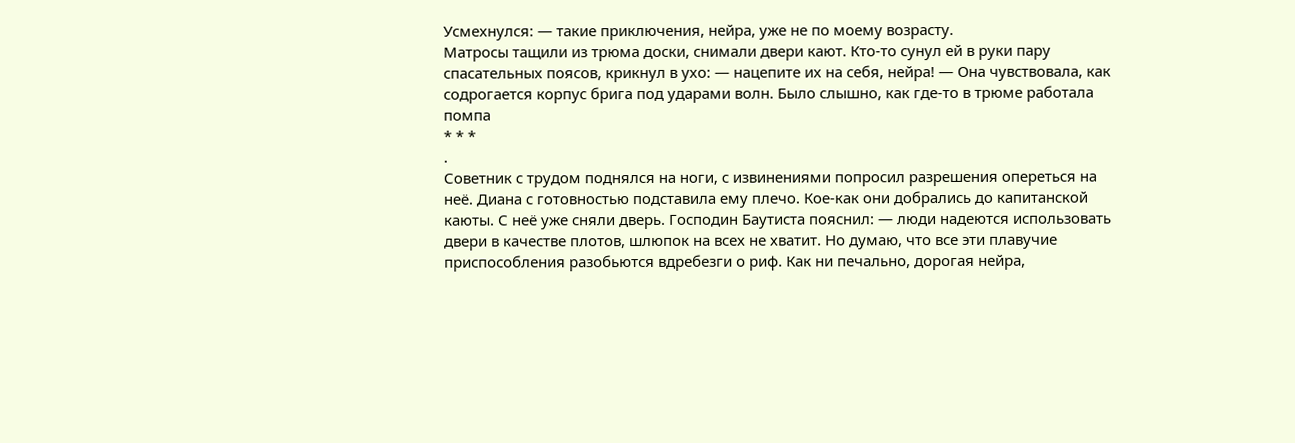Усмехнулся: — такие приключения, нейра, уже не по моему возрасту.
Матросы тащили из трюма доски, снимали двери кают. Кто-то сунул ей в руки пару спасательных поясов, крикнул в ухо: — нацепите их на себя, нейра! — Она чувствовала, как содрогается корпус брига под ударами волн. Было слышно, как где-то в трюме работала помпа
* * *
.
Советник с трудом поднялся на ноги, с извинениями попросил разрешения опереться на неё. Диана с готовностью подставила ему плечо. Кое-как они добрались до капитанской каюты. С неё уже сняли дверь. Господин Баутиста пояснил: — люди надеются использовать двери в качестве плотов, шлюпок на всех не хватит. Но думаю, что все эти плавучие приспособления разобьются вдребезги о риф. Как ни печально, дорогая нейра,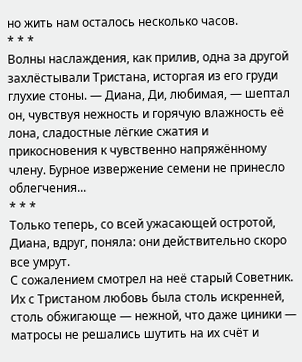но жить нам осталось несколько часов.
* * *
Волны наслаждения, как прилив, одна за другой захлёстывали Тристана, исторгая из его груди глухие стоны. — Диана, Ди, любимая, — шептал он, чувствуя нежность и горячую влажность её лона, сладостные лёгкие сжатия и прикосновения к чувственно напряжённому члену. Бурное извержение семени не принесло облегчения...
* * *
Только теперь, со всей ужасающей остротой, Диана, вдруг, поняла: они действительно скоро все умрут.
С сожалением смотрел на неё старый Советник. Их с Тристаном любовь была столь искренней, столь обжигающе — нежной, что даже циники — матросы не решались шутить на их счёт и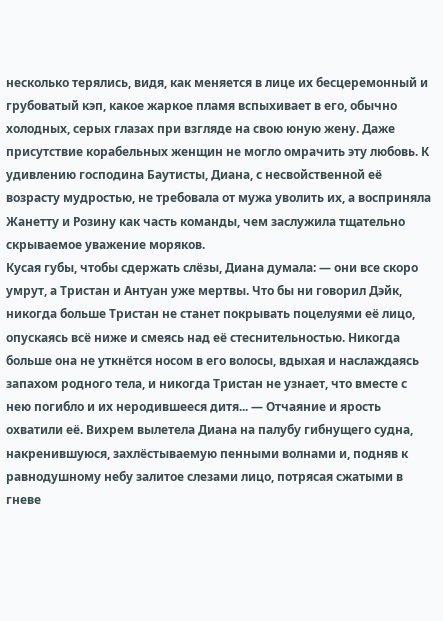несколько терялись, видя, как меняется в лице их бесцеремонный и грубоватый кэп, какое жаркое пламя вспыхивает в его, обычно холодных, серых глазах при взгляде на свою юную жену. Даже присутствие корабельных женщин не могло омрачить эту любовь. К удивлению господина Баутисты, Диана, с несвойственной её возрасту мудростью, не требовала от мужа уволить их, а восприняла Жанетту и Розину как часть команды, чем заслужила тщательно скрываемое уважение моряков.
Кусая губы, чтобы сдержать слёзы, Диана думала: — они все скоро умрут, а Тристан и Антуан уже мертвы. Что бы ни говорил Дэйк, никогда больше Тристан не станет покрывать поцелуями её лицо, опускаясь всё ниже и смеясь над её стеснительностью. Никогда больше она не уткнётся носом в его волосы, вдыхая и наслаждаясь запахом родного тела, и никогда Тристан не узнает, что вместе с нею погибло и их неродившееся дитя... — Отчаяние и ярость охватили её. Вихрем вылетела Диана на палубу гибнущего судна, накренившуюся, захлёстываемую пенными волнами и, подняв к равнодушному небу залитое слезами лицо, потрясая сжатыми в гневе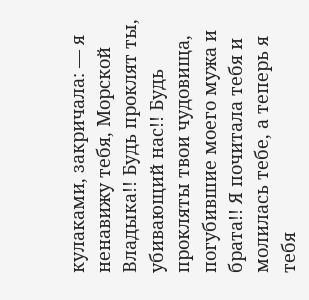кулаками, закричала: — я ненавижу тебя, Морской Владыка!! Будь проклят ты, убивающий нас!! Будь прокляты твои чудовища, погубившие моего мужа и брата!! Я почитала тебя и молилась тебе, а теперь я тебя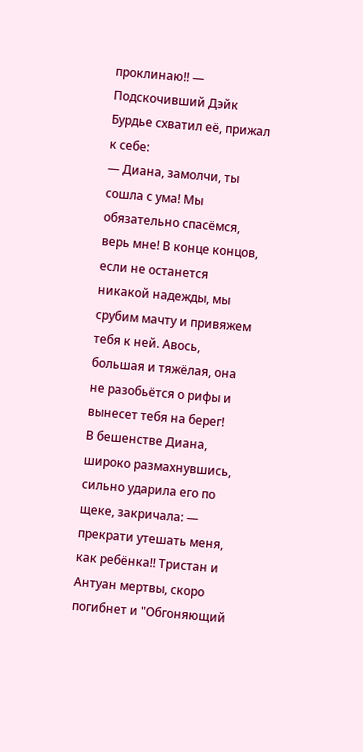проклинаю!! — Подскочивший Дэйк Бурдье схватил её, прижал к себе:
— Диана, замолчи, ты сошла с ума! Мы обязательно спасёмся, верь мне! В конце концов, если не останется никакой надежды, мы срубим мачту и привяжем тебя к ней. Авось, большая и тяжёлая, она не разобьётся о рифы и вынесет тебя на берег!
В бешенстве Диана, широко размахнувшись, сильно ударила его по щеке, закричала: — прекрати утешать меня, как ребёнка!! Тристан и Антуан мертвы, скоро погибнет и "Обгоняющий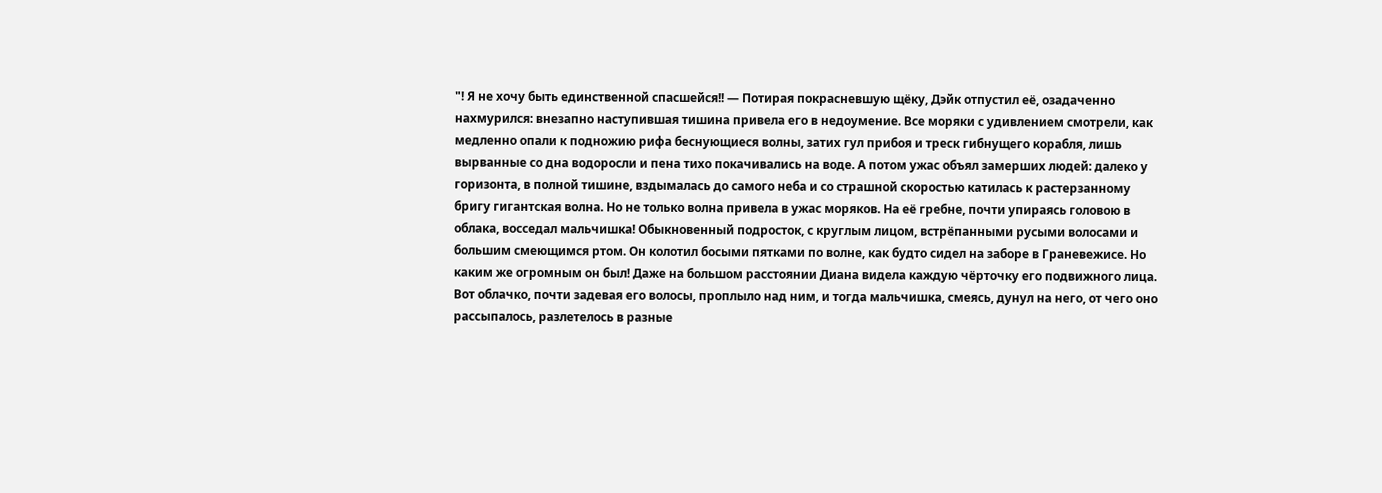"! Я не хочу быть единственной спасшейся!! — Потирая покрасневшую щёку, Дэйк отпустил её, озадаченно нахмурился: внезапно наступившая тишина привела его в недоумение. Все моряки с удивлением смотрели, как медленно опали к подножию рифа беснующиеся волны, затих гул прибоя и треск гибнущего корабля, лишь вырванные со дна водоросли и пена тихо покачивались на воде. А потом ужас объял замерших людей: далеко у горизонта, в полной тишине, вздымалась до самого неба и со страшной скоростью катилась к растерзанному бригу гигантская волна. Но не только волна привела в ужас моряков. На её гребне, почти упираясь головою в облака, восседал мальчишка! Обыкновенный подросток, с круглым лицом, встрёпанными русыми волосами и большим смеющимся ртом. Он колотил босыми пятками по волне, как будто сидел на заборе в Граневежисе. Но каким же огромным он был! Даже на большом расстоянии Диана видела каждую чёрточку его подвижного лица. Вот облачко, почти задевая его волосы, проплыло над ним, и тогда мальчишка, смеясь, дунул на него, от чего оно рассыпалось, разлетелось в разные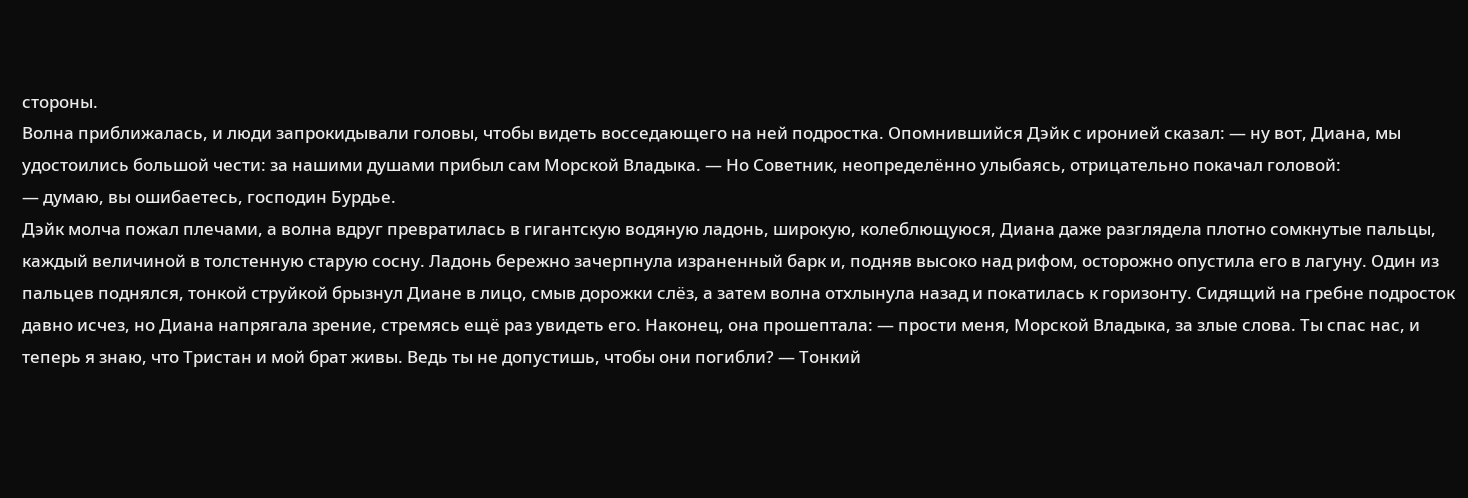стороны.
Волна приближалась, и люди запрокидывали головы, чтобы видеть восседающего на ней подростка. Опомнившийся Дэйк с иронией сказал: — ну вот, Диана, мы удостоились большой чести: за нашими душами прибыл сам Морской Владыка. — Но Советник, неопределённо улыбаясь, отрицательно покачал головой:
— думаю, вы ошибаетесь, господин Бурдье.
Дэйк молча пожал плечами, а волна вдруг превратилась в гигантскую водяную ладонь, широкую, колеблющуюся, Диана даже разглядела плотно сомкнутые пальцы, каждый величиной в толстенную старую сосну. Ладонь бережно зачерпнула израненный барк и, подняв высоко над рифом, осторожно опустила его в лагуну. Один из пальцев поднялся, тонкой струйкой брызнул Диане в лицо, смыв дорожки слёз, а затем волна отхлынула назад и покатилась к горизонту. Сидящий на гребне подросток давно исчез, но Диана напрягала зрение, стремясь ещё раз увидеть его. Наконец, она прошептала: — прости меня, Морской Владыка, за злые слова. Ты спас нас, и теперь я знаю, что Тристан и мой брат живы. Ведь ты не допустишь, чтобы они погибли? — Тонкий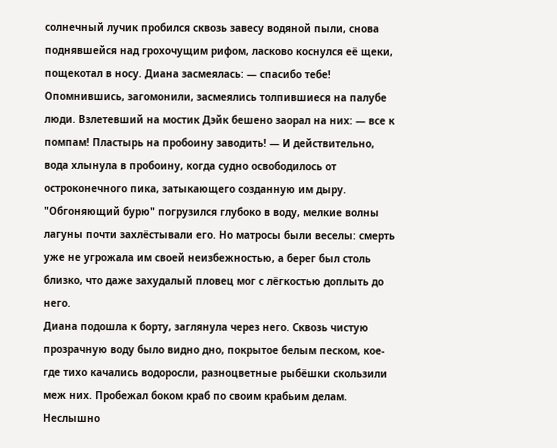солнечный лучик пробился сквозь завесу водяной пыли, снова поднявшейся над грохочущим рифом, ласково коснулся её щеки, пощекотал в носу. Диана засмеялась: — спасибо тебе!
Опомнившись, загомонили, засмеялись толпившиеся на палубе люди. Взлетевший на мостик Дэйк бешено заорал на них: — все к помпам! Пластырь на пробоину заводить! — И действительно, вода хлынула в пробоину, когда судно освободилось от остроконечного пика, затыкающего созданную им дыру. "Обгоняющий бурю" погрузился глубоко в воду, мелкие волны лагуны почти захлёстывали его. Но матросы были веселы: смерть уже не угрожала им своей неизбежностью, а берег был столь близко, что даже захудалый пловец мог с лёгкостью доплыть до него.
Диана подошла к борту, заглянула через него. Сквозь чистую прозрачную воду было видно дно, покрытое белым песком, кое-где тихо качались водоросли, разноцветные рыбёшки скользили меж них. Пробежал боком краб по своим крабьим делам. Неслышно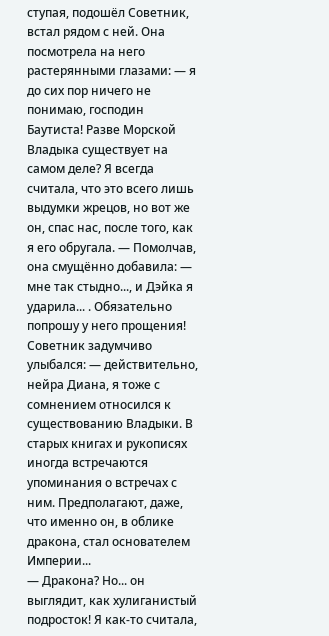ступая, подошёл Советник, встал рядом с ней. Она посмотрела на него растерянными глазами: — я до сих пор ничего не понимаю, господин Баутиста! Разве Морской Владыка существует на самом деле? Я всегда считала, что это всего лишь выдумки жрецов, но вот же он, спас нас, после того, как я его обругала. — Помолчав, она смущённо добавила: — мне так стыдно..., и Дэйка я ударила... . Обязательно попрошу у него прощения!
Советник задумчиво улыбался: — действительно, нейра Диана, я тоже с сомнением относился к существованию Владыки. В старых книгах и рукописях иногда встречаются упоминания о встречах с ним. Предполагают, даже, что именно он, в облике дракона, стал основателем Империи...
— Дракона? Но... он выглядит, как хулиганистый подросток! Я как-то считала,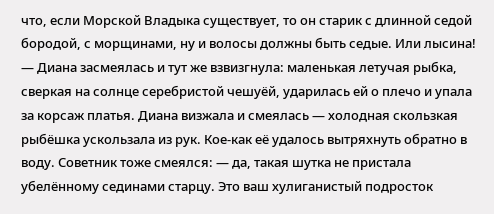что, если Морской Владыка существует, то он старик с длинной седой бородой, с морщинами, ну и волосы должны быть седые. Или лысина! — Диана засмеялась и тут же взвизгнула: маленькая летучая рыбка, сверкая на солнце серебристой чешуёй, ударилась ей о плечо и упала за корсаж платья. Диана визжала и смеялась — холодная скользкая рыбёшка ускользала из рук. Кое-как её удалось вытряхнуть обратно в воду. Советник тоже смеялся: — да, такая шутка не пристала убелённому сединами старцу. Это ваш хулиганистый подросток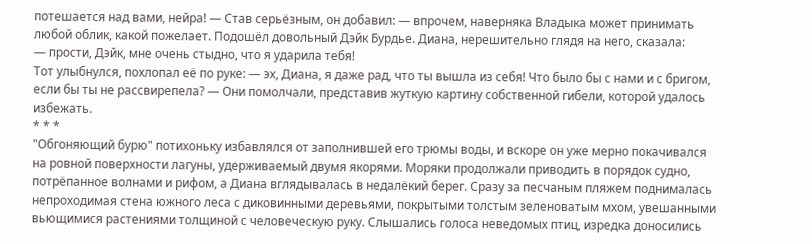потешается над вами, нейра! — Став серьёзным, он добавил: — впрочем, наверняка Владыка может принимать любой облик, какой пожелает. Подошёл довольный Дэйк Бурдье. Диана, нерешительно глядя на него, сказала:
— прости, Дэйк, мне очень стыдно, что я ударила тебя!
Тот улыбнулся, похлопал её по руке: — эх, Диана, я даже рад, что ты вышла из себя! Что было бы с нами и с бригом, если бы ты не рассвирепела? — Они помолчали, представив жуткую картину собственной гибели, которой удалось избежать.
* * *
"Обгоняющий бурю" потихоньку избавлялся от заполнившей его трюмы воды, и вскоре он уже мерно покачивался на ровной поверхности лагуны, удерживаемый двумя якорями. Моряки продолжали приводить в порядок судно, потрёпанное волнами и рифом, а Диана вглядывалась в недалёкий берег. Сразу за песчаным пляжем поднималась непроходимая стена южного леса с диковинными деревьями, покрытыми толстым зеленоватым мхом, увешанными вьющимися растениями толщиной с человеческую руку. Слышались голоса неведомых птиц, изредка доносились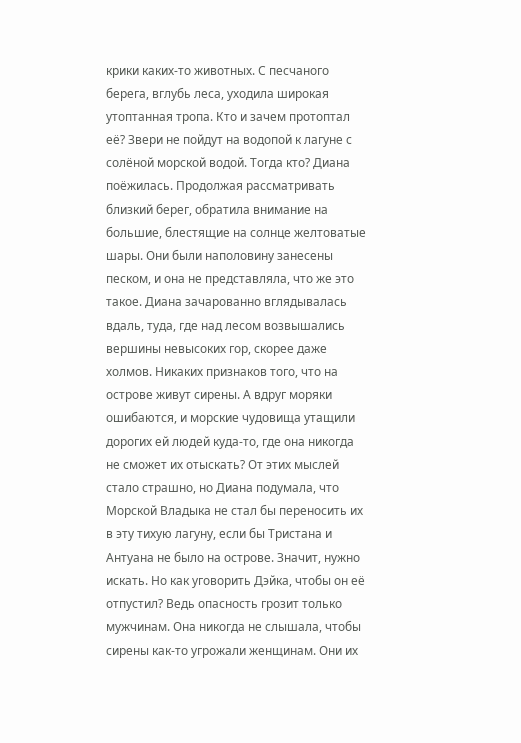крики каких-то животных. С песчаного берега, вглубь леса, уходила широкая утоптанная тропа. Кто и зачем протоптал её? Звери не пойдут на водопой к лагуне с солёной морской водой. Тогда кто? Диана поёжилась. Продолжая рассматривать близкий берег, обратила внимание на большие, блестящие на солнце желтоватые шары. Они были наполовину занесены песком, и она не представляла, что же это такое. Диана зачарованно вглядывалась вдаль, туда, где над лесом возвышались вершины невысоких гор, скорее даже холмов. Никаких признаков того, что на острове живут сирены. А вдруг моряки ошибаются, и морские чудовища утащили дорогих ей людей куда-то, где она никогда не сможет их отыскать? От этих мыслей стало страшно, но Диана подумала, что Морской Владыка не стал бы переносить их в эту тихую лагуну, если бы Тристана и Антуана не было на острове. Значит, нужно искать. Но как уговорить Дэйка, чтобы он её отпустил? Ведь опасность грозит только мужчинам. Она никогда не слышала, чтобы сирены как-то угрожали женщинам. Они их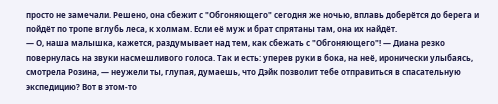просто не замечали. Решено, она сбежит с "Обгоняющего" сегодня же ночью, вплавь доберётся до берега и пойдёт по тропе вглубь леса, к холмам. Если её муж и брат спрятаны там, она их найдёт.
— О, наша малышка, кажется, раздумывает над тем, как сбежать с "Обгоняющего"! — Диана резко повернулась на звуки насмешливого голоса. Так и есть: уперев руки в бока, на неё, иронически улыбаясь, смотрела Розина, — неужели ты, глупая, думаешь, что Дэйк позволит тебе отправиться в спасательную экспедицию? Вот в этом-то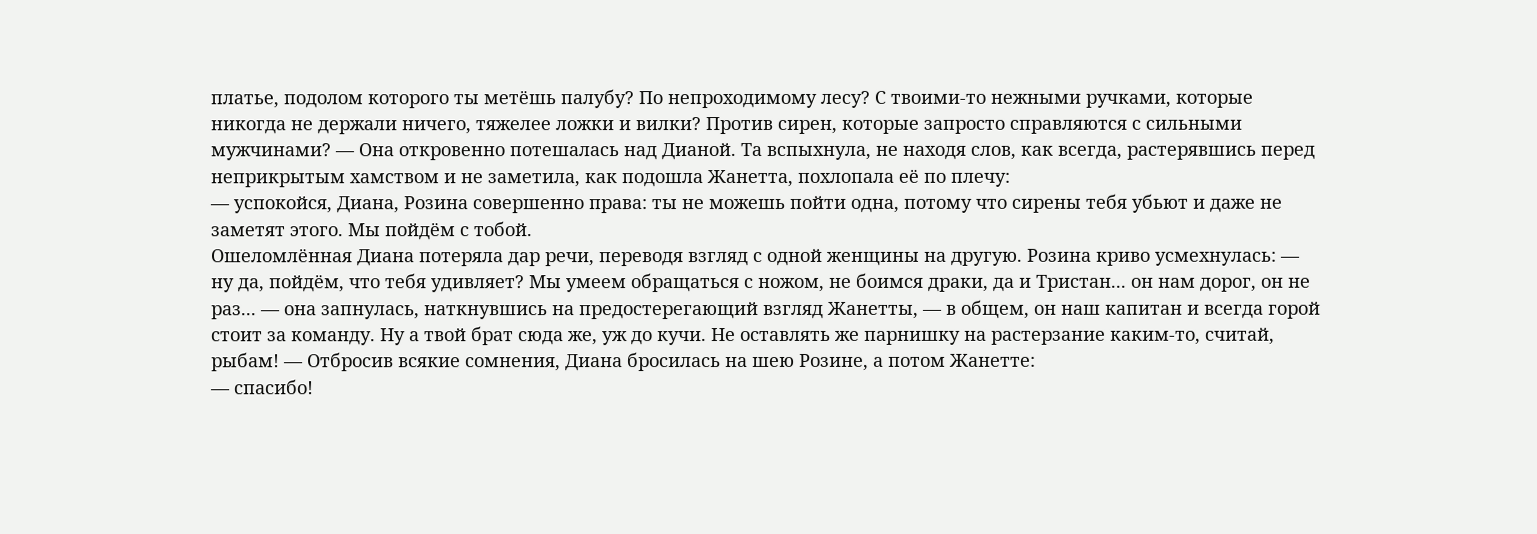платье, подолом которого ты метёшь палубу? По непроходимому лесу? С твоими-то нежными ручками, которые никогда не держали ничего, тяжелее ложки и вилки? Против сирен, которые запросто справляются с сильными мужчинами? — Она откровенно потешалась над Дианой. Та вспыхнула, не находя слов, как всегда, растерявшись перед неприкрытым хамством и не заметила, как подошла Жанетта, похлопала её по плечу:
— успокойся, Диана, Розина совершенно права: ты не можешь пойти одна, потому что сирены тебя убьют и даже не заметят этого. Мы пойдём с тобой.
Ошеломлённая Диана потеряла дар речи, переводя взгляд с одной женщины на другую. Розина криво усмехнулась: — ну да, пойдём, что тебя удивляет? Мы умеем обращаться с ножом, не боимся драки, да и Тристан... он нам дорог, он не раз... — она запнулась, наткнувшись на предостерегающий взгляд Жанетты, — в общем, он наш капитан и всегда горой стоит за команду. Ну а твой брат сюда же, уж до кучи. Не оставлять же парнишку на растерзание каким-то, считай, рыбам! — Отбросив всякие сомнения, Диана бросилась на шею Розине, а потом Жанетте:
— спасибо!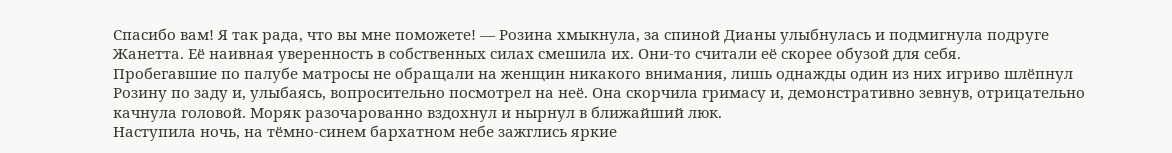Спасибо вам! Я так рада, что вы мне поможете! — Розина хмыкнула, за спиной Дианы улыбнулась и подмигнула подруге Жанетта. Её наивная уверенность в собственных силах смешила их. Они-то считали её скорее обузой для себя.
Пробегавшие по палубе матросы не обращали на женщин никакого внимания, лишь однажды один из них игриво шлёпнул Розину по заду и, улыбаясь, вопросительно посмотрел на неё. Она скорчила гримасу и, демонстративно зевнув, отрицательно качнула головой. Моряк разочарованно вздохнул и нырнул в ближайший люк.
Наступила ночь, на тёмно-синем бархатном небе зажглись яркие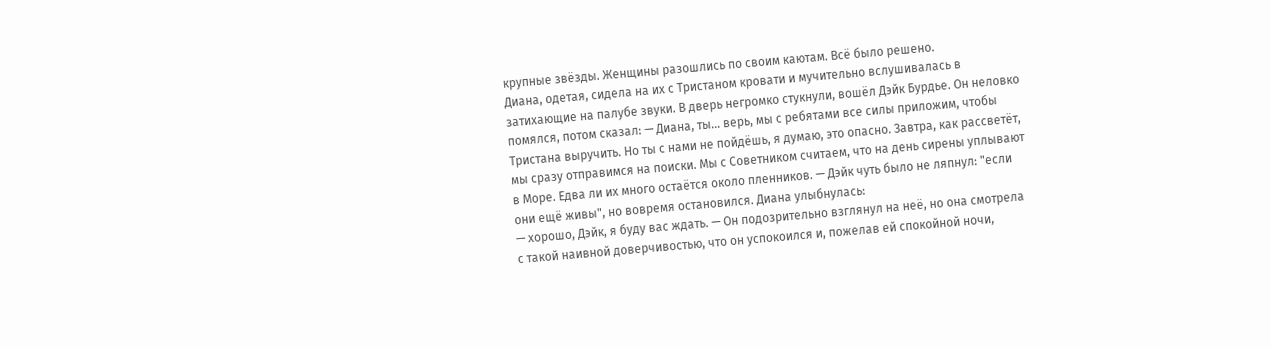крупные звёзды. Женщины разошлись по своим каютам. Всё было решено.
Диана, одетая, сидела на их с Тристаном кровати и мучительно вслушивалась в затихающие на палубе звуки. В дверь негромко стукнули, вошёл Дэйк Бурдье. Он неловко помялся, потом сказал: — Диана, ты... верь, мы с ребятами все силы приложим, чтобы Тристана выручить. Но ты с нами не пойдёшь, я думаю, это опасно. Завтра, как рассветёт, мы сразу отправимся на поиски. Мы с Советником считаем, что на день сирены уплывают в Море. Едва ли их много остаётся около пленников. — Дэйк чуть было не ляпнул: "если они ещё живы", но вовремя остановился. Диана улыбнулась:
— хорошо, Дэйк, я буду вас ждать. — Он подозрительно взглянул на неё, но она смотрела с такой наивной доверчивостью, что он успокоился и, пожелав ей спокойной ночи,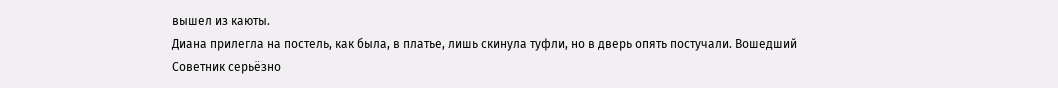вышел из каюты.
Диана прилегла на постель, как была, в платье, лишь скинула туфли, но в дверь опять постучали. Вошедший Советник серьёзно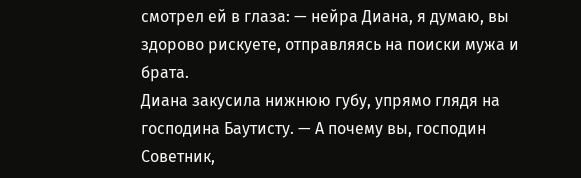смотрел ей в глаза: — нейра Диана, я думаю, вы здорово рискуете, отправляясь на поиски мужа и брата.
Диана закусила нижнюю губу, упрямо глядя на господина Баутисту. — А почему вы, господин Советник,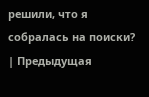решили, что я собралась на поиски?
| Предыдущая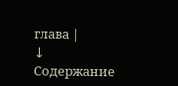глава |
↓ Содержание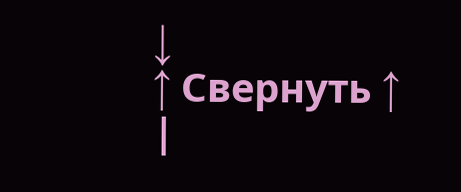↓
↑ Свернуть ↑
|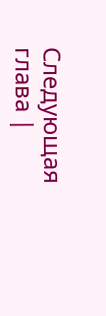Следующая глава |